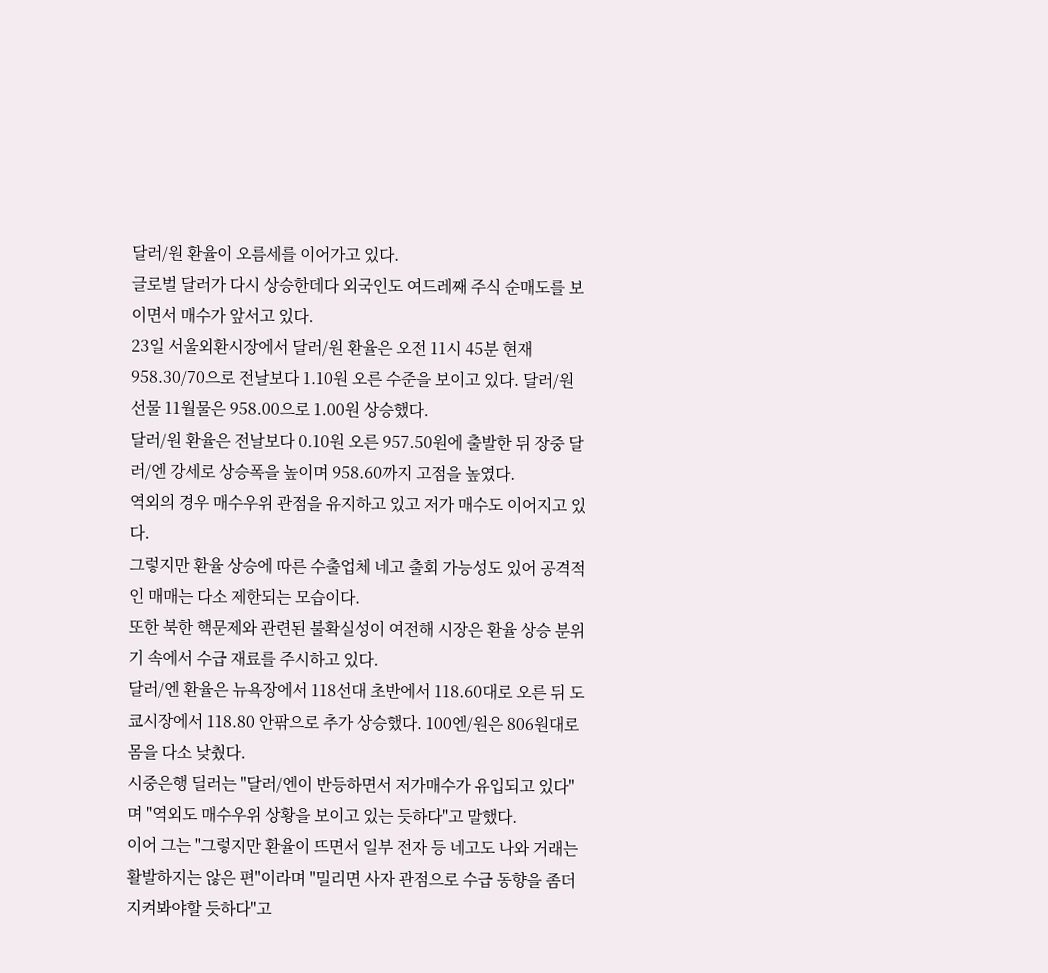달러/원 환율이 오름세를 이어가고 있다.
글로벌 달러가 다시 상승한데다 외국인도 여드레째 주식 순매도를 보이면서 매수가 앞서고 있다.
23일 서울외환시장에서 달러/원 환율은 오전 11시 45분 현재 958.30/70으로 전날보다 1.10원 오른 수준을 보이고 있다. 달러/원 선물 11월물은 958.00으로 1.00원 상승했다.
달러/원 환율은 전날보다 0.10원 오른 957.50원에 출발한 뒤 장중 달러/엔 강세로 상승폭을 높이며 958.60까지 고점을 높였다.
역외의 경우 매수우위 관점을 유지하고 있고 저가 매수도 이어지고 있다.
그렇지만 환율 상승에 따른 수출업체 네고 출회 가능성도 있어 공격적인 매매는 다소 제한되는 모습이다.
또한 북한 핵문제와 관련된 불확실성이 여전해 시장은 환율 상승 분위기 속에서 수급 재료를 주시하고 있다.
달러/엔 환율은 뉴욕장에서 118선대 초반에서 118.60대로 오른 뒤 도쿄시장에서 118.80 안팎으로 추가 상승했다. 100엔/원은 806원대로 몸을 다소 낮췄다.
시중은행 딜러는 "달러/엔이 반등하면서 저가매수가 유입되고 있다"며 "역외도 매수우위 상황을 보이고 있는 듯하다"고 말했다.
이어 그는 "그렇지만 환율이 뜨면서 일부 전자 등 네고도 나와 거래는 활발하지는 않은 편"이라며 "밀리면 사자 관점으로 수급 동향을 좀더 지켜봐야할 듯하다"고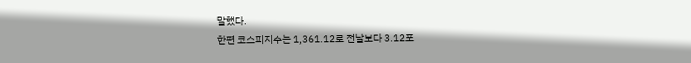말했다.
한편 코스피지수는 1,361.12로 전날보다 3.12포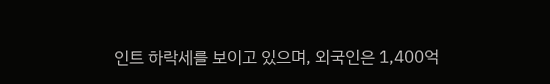인트 하락세를 보이고 있으며, 외국인은 1,400억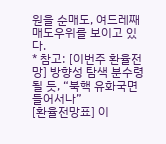원을 순매도, 여드레째 매도우위를 보이고 있다.
* 참고: [이번주 환율전망] 방향성 탐색 분수령될 듯, “북핵 유화국면 들어서나”
[환율전망표] 이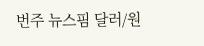번주 뉴스핌 달러/원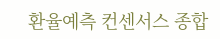환율예측 컨센서스 종합